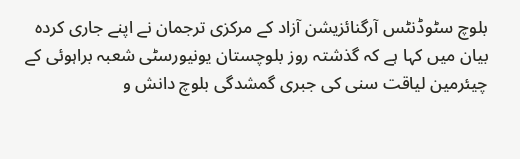بلوچ سٹوڈنٹس آرگنائزیشن آزاد کے مرکزی ترجمان نے اپنے جاری کردہ بیان میں کہا ہے کہ گذشتہ روز بلوچستان یونیورسٹی شعبہ براہوئی کے چیئرمین لیاقت سنی کی جبری گمشدگی بلوچ دانش و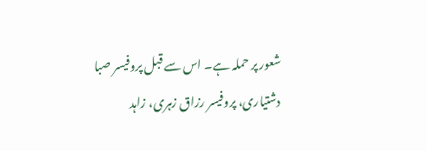شعور پر حملہ ہے۔ اس سے قبل پروفیسر صبا دشتیاری، پروفیسر رزاق زہری، زاہد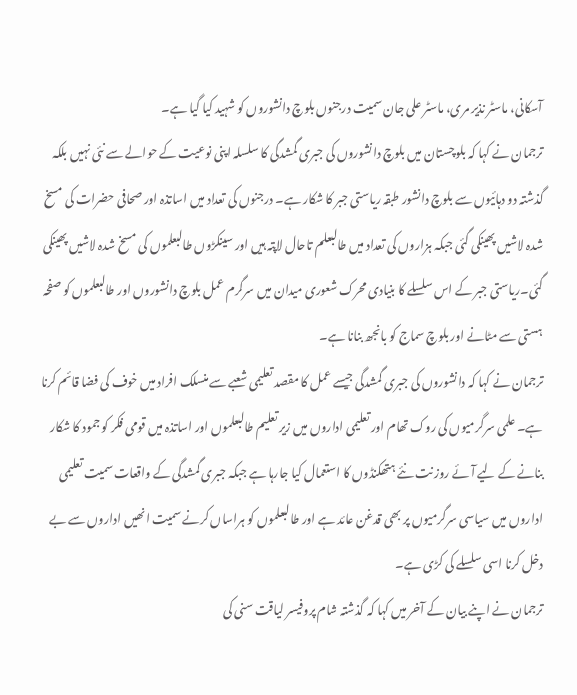آسکانی، ماسٹر نذیر مری، ماسٹر علی جان سمیت درجنوں بلوچ دانشوروں کو شہید کیا گیا ہے۔
ترجمان نے کہا کہ بلوچستان میں بلوچ دانشوروں کی جبری گمشدگی کا سلسلہ اپنی نوعیت کے حوالے سے نئی نہیں بلکہ گذشتہ دو دہائیوں سے بلوچ دانشور طبقہ ریاستی جبر کا شکار ہے۔ درجنوں کی تعداد میں اساتذہ اور صحافی حضرات کی مسخ شدہ لاشیں پھینکی گئی جبکہ ہزاروں کی تعداد میں طالبعلم تاحال لاپتہ ہیں اور سینکڑوں طالبعلموں کی مسخ شدہ لاشیں پھینکی گئی۔ریاستی جبر کے اس سلسلے کا بنیادی محرک شعوری میدان میں سرگرم عمل بلوچ دانشوروں اور طالبعلموں کو صفحہ ہستی سے مٹانے اور بلوچ سماج کو بانجھ بنانا ہے۔
ترجمان نے کہا کہ دانشوروں کی جبری گمشدگی جیسے عمل کا مقصد تعلیمی شعبے سے منسلک افراد میں خوف کی فضا قائم کرنا ہے۔ علمی سرگرمیوں کی روک تھام اور تعلیمی اداروں میں زیر تعلیم طالبعلموں اور اساتذہ میں قومی فکر کو جمود کا شکار بنانے کے لیے آئے روز نت نئے ہتھکنڈوں کا استعمال کیا جارہا ہے جبکہ جبری گمشدگی کے واقعات سمیت تعلیمی اداروں میں سیاسی سرگرمیوں پر بھی قدغن عائد ہے اور طالبعلموں کو ہراساں کرنے سمیت انھیں اداروں سے بے دخل کرنا اسی سلسلے کی کڑی ہے۔
ترجمان نے اپنے بیان کے آخر میں کہا کہ گذشتہ شام پروفیسر لیاقت سنی کی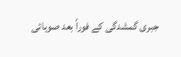جبری گمشدگی کے فوراً بعد صوبائی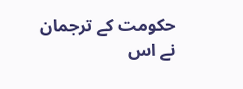حکومت کے ترجمان نے اس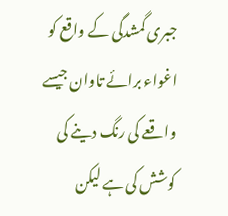جبری گمشدگی کے واقع کو اغواء برائے تاوان جیسے واقعے کی رنگ دینے کی کوشش کی ہے لیکن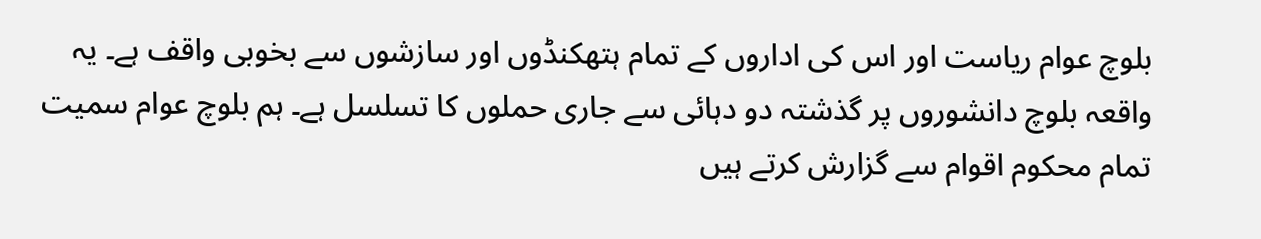بلوچ عوام ریاست اور اس کی اداروں کے تمام ہتھکنڈوں اور سازشوں سے بخوبی واقف ہے۔ یہ واقعہ بلوچ دانشوروں پر گذشتہ دو دہائی سے جاری حملوں کا تسلسل ہے۔ ہم بلوچ عوام سمیت تمام محکوم اقوام سے گزارش کرتے ہیں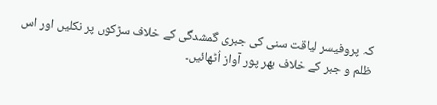کہ پروفیسر لیاقت سنی کی جبری گمشدگی کے خلاف سڑکوں پر نکلیں اور اس ظلم و جبر کے خلاف بھر پور آواز اُٹھائیں۔